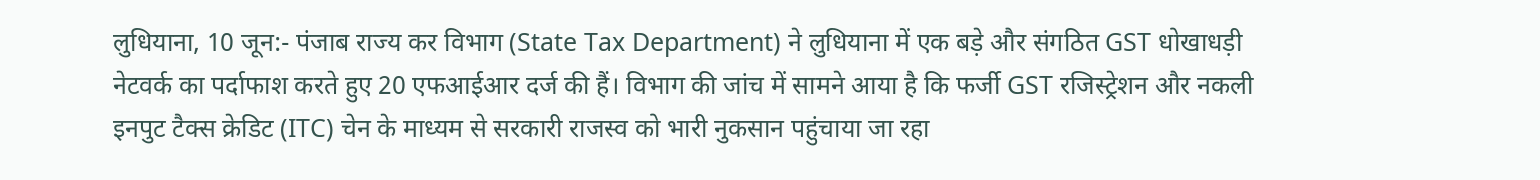लुधियाना, 10 जून:- पंजाब राज्य कर विभाग (State Tax Department) ने लुधियाना में एक बड़े और संगठित GST धोखाधड़ी नेटवर्क का पर्दाफाश करते हुए 20 एफआईआर दर्ज की हैं। विभाग की जांच में सामने आया है कि फर्जी GST रजिस्ट्रेशन और नकली इनपुट टैक्स क्रेडिट (ITC) चेन के माध्यम से सरकारी राजस्व को भारी नुकसान पहुंचाया जा रहा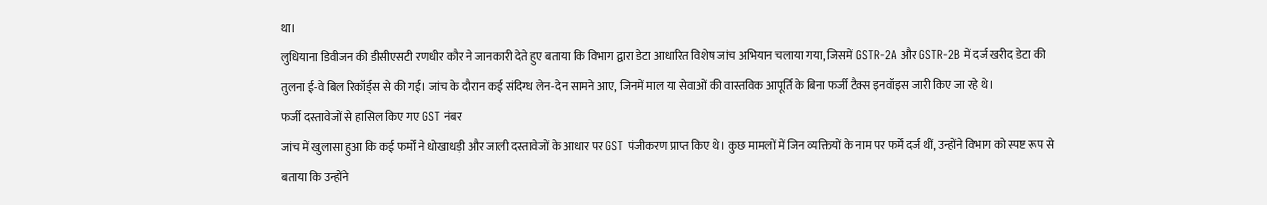था।
लुधियाना डिवीजन की डीसीएसटी रणधीर कौर ने जानकारी देते हुए बताया कि विभाग द्वारा डेटा आधारित विशेष जांच अभियान चलाया गया, जिसमें GSTR-2A और GSTR-2B में दर्ज खरीद डेटा की तुलना ई-वे बिल रिकॉर्ड्स से की गई। जांच के दौरान कई संदिग्ध लेन-देन सामने आए, जिनमें माल या सेवाओं की वास्तविक आपूर्ति के बिना फर्जी टैक्स इनवॉइस जारी किए जा रहे थे।
फर्जी दस्तावेजों से हासिल किए गए GST नंबर
जांच में खुलासा हुआ कि कई फर्मों ने धोखाधड़ी और जाली दस्तावेजों के आधार पर GST पंजीकरण प्राप्त किए थे। कुछ मामलों में जिन व्यक्तियों के नाम पर फर्में दर्ज थीं, उन्होंने विभाग को स्पष्ट रूप से बताया कि उन्होंने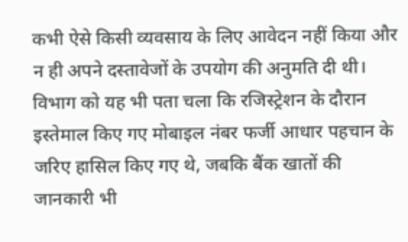कभी ऐसे किसी व्यवसाय के लिए आवेदन नहीं किया और न ही अपने दस्तावेजों के उपयोग की अनुमति दी थी।
विभाग को यह भी पता चला कि रजिस्ट्रेशन के दौरान इस्तेमाल किए गए मोबाइल नंबर फर्जी आधार पहचान के जरिए हासिल किए गए थे, जबकि बैंक खातों की जानकारी भी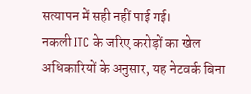सत्यापन में सही नहीं पाई गई।
नकली ITC के जरिए करोड़ों का खेल
अधिकारियों के अनुसार, यह नेटवर्क बिना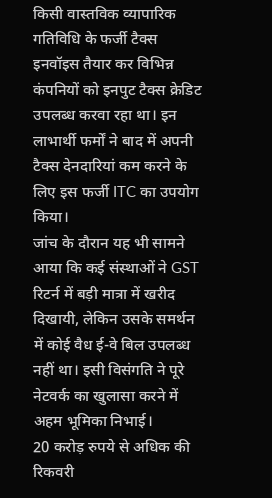किसी वास्तविक व्यापारिक गतिविधि के फर्जी टैक्स इनवॉइस तैयार कर विभिन्न कंपनियों को इनपुट टैक्स क्रेडिट उपलब्ध करवा रहा था। इन लाभार्थी फर्मों ने बाद में अपनी टैक्स देनदारियां कम करने के लिए इस फर्जी ITC का उपयोग किया।
जांच के दौरान यह भी सामने आया कि कई संस्थाओं ने GST रिटर्न में बड़ी मात्रा में खरीद दिखायी, लेकिन उसके समर्थन में कोई वैध ई-वे बिल उपलब्ध नहीं था। इसी विसंगति ने पूरे नेटवर्क का खुलासा करने में अहम भूमिका निभाई।
20 करोड़ रुपये से अधिक की रिकवरी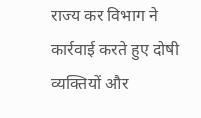राज्य कर विभाग ने कार्रवाई करते हुए दोषी व्यक्तियों और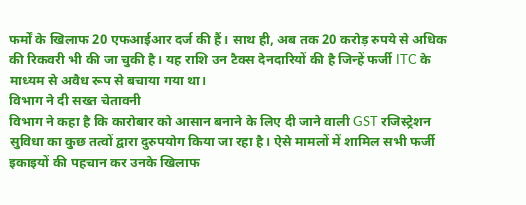फर्मों के खिलाफ 20 एफआईआर दर्ज की हैं। साथ ही, अब तक 20 करोड़ रुपये से अधिक की रिकवरी भी की जा चुकी है। यह राशि उन टैक्स देनदारियों की है जिन्हें फर्जी ITC के माध्यम से अवैध रूप से बचाया गया था।
विभाग ने दी सख्त चेतावनी
विभाग ने कहा है कि कारोबार को आसान बनाने के लिए दी जाने वाली GST रजिस्ट्रेशन सुविधा का कुछ तत्वों द्वारा दुरुपयोग किया जा रहा है। ऐसे मामलों में शामिल सभी फर्जी इकाइयों की पहचान कर उनके खिलाफ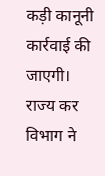कड़ी कानूनी कार्रवाई की जाएगी।
राज्य कर विभाग ने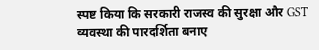स्पष्ट किया कि सरकारी राजस्व की सुरक्षा और GST व्यवस्था की पारदर्शिता बनाए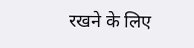रखने के लिए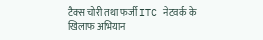टैक्स चोरी तथा फर्जी ITC नेटवर्क के खिलाफ अभियान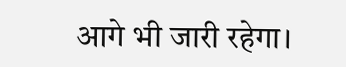आगे भी जारी रहेगा।